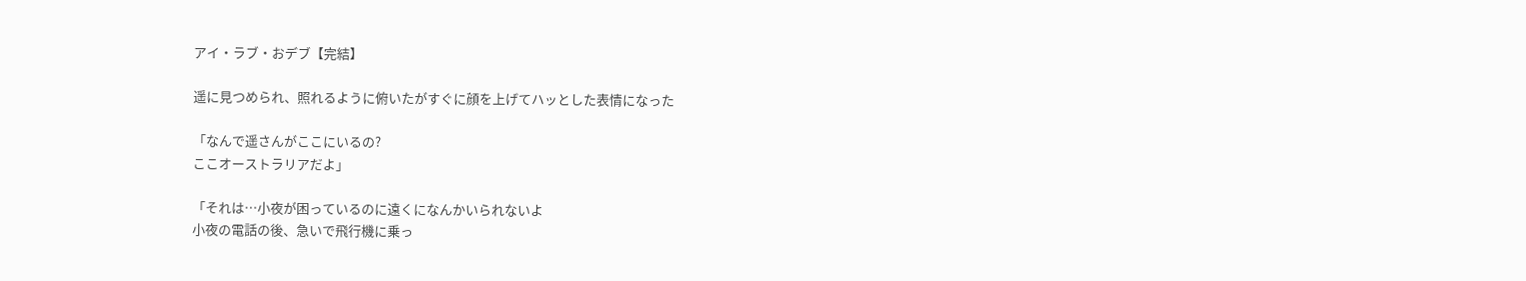アイ・ラブ・おデブ【完結】

遥に見つめられ、照れるように俯いたがすぐに顔を上げてハッとした表情になった

「なんで遥さんがここにいるの?
ここオーストラリアだよ」

「それは…小夜が困っているのに遠くになんかいられないよ
小夜の電話の後、急いで飛行機に乗っ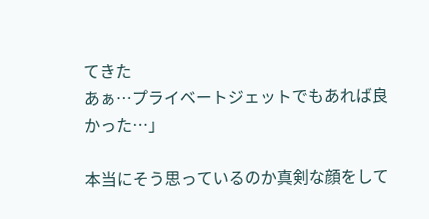てきた
あぁ…プライベートジェットでもあれば良かった…」

本当にそう思っているのか真剣な顔をして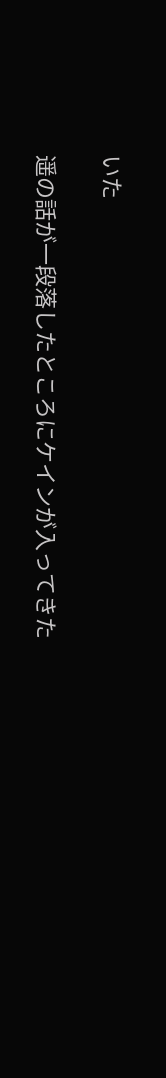いた

遥の話が一段落したところにケインが入ってきた